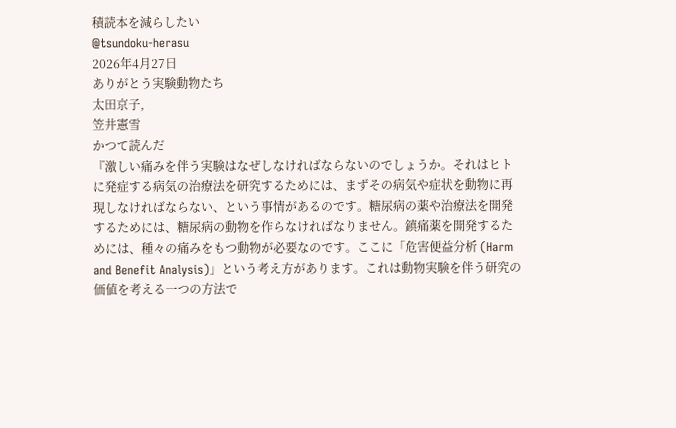積読本を減らしたい
@tsundoku-herasu
2026年4月27日
ありがとう実験動物たち
太田京子,
笠井憲雪
かつて読んだ
『激しい痛みを伴う実験はなぜしなければならないのでしょうか。それはヒトに発症する病気の治療法を研究するためには、まずその病気や症状を動物に再現しなければならない、という事情があるのです。糖尿病の薬や治療法を開発するためには、糖尿病の動物を作らなければなりません。鎮痛薬を開発するためには、種々の痛みをもつ動物が必要なのです。ここに「危害便益分析 (Harm and Benefit Analysis)」という考え方があります。これは動物実験を伴う研究の価値を考える一つの方法で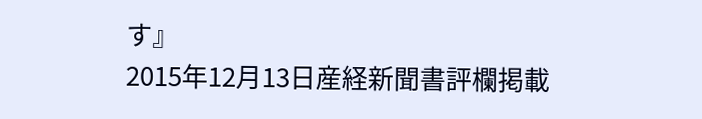す』
2015年12月13日産経新聞書評欄掲載